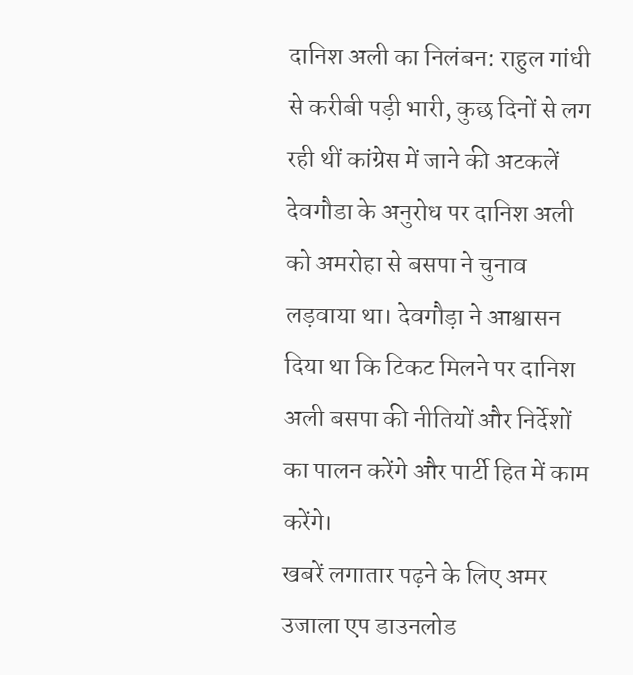दानिश अली का निलंबन: राहुल गांधी से करीबी पड़ी भारी, कुछ दिनों से लग रही थीं कांग्रेस में जाने की अटकलें
देवगौडा के अनुरोध पर दानिश अली को अमरोहा से बसपा ने चुनाव लड़वाया था। देवगौड़ा ने आश्वासन दिया था कि टिकट मिलने पर दानिश अली बसपा की नीतियों और निर्देशों का पालन करेंगे और पार्टी हित में काम करेंगे।
खबरें लगातार पढ़ने के लिए अमर उजाला एप डाउनलोड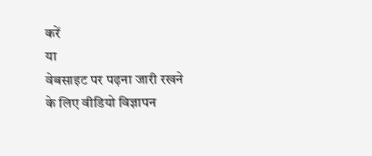करें
या
वेबसाइट पर पढ़ना जारी रखने के लिए वीडियो विज्ञापन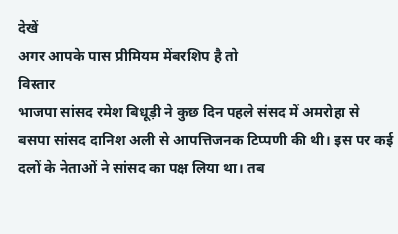देखें
अगर आपके पास प्रीमियम मेंबरशिप है तो
विस्तार
भाजपा सांसद रमेश बिधूड़ी ने कुछ दिन पहले संसद में अमरोहा से बसपा सांसद दानिश अली से आपत्तिजनक टिप्पणी की थी। इस पर कई दलों के नेताओं ने सांसद का पक्ष लिया था। तब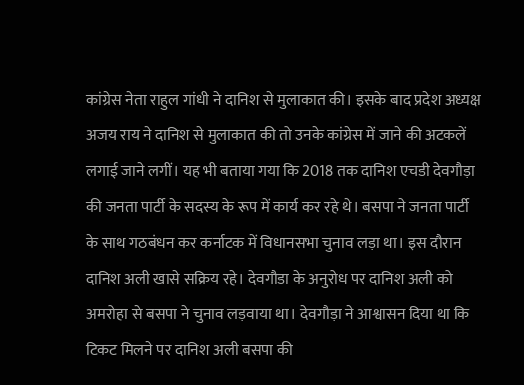कांग्रेस नेता राहुल गांधी ने दानिश से मुलाकात की। इसके बाद प्रदेश अध्यक्ष अजय राय ने दानिश से मुलाकात की तो उनके कांग्रेस में जाने की अटकलें लगाई जाने लगीं। यह भी बताया गया कि 2018 तक दानिश एचडी देवगौड़ा की जनता पार्टी के सदस्य के रूप में कार्य कर रहे थे। बसपा ने जनता पार्टी के साथ गठबंधन कर कर्नाटक में विधानसभा चुनाव लड़ा था। इस दौरान दानिश अली खासे सक्रिय रहे। देवगौडा के अनुरोध पर दानिश अली को अमरोहा से बसपा ने चुनाव लड़वाया था। देवगौड़ा ने आश्वासन दिया था कि टिकट मिलने पर दानिश अली बसपा की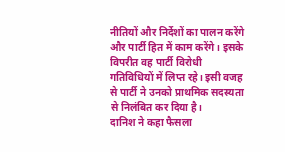नीतियों और निर्देशों का पालन करेंगे और पार्टी हित में काम करेंगे। इसके विपरीत वह पार्टी विरोधी गतिविधियों में लिप्त रहे। इसी वजह से पार्टी ने उनको प्राथमिक सदस्यता से निलंबित कर दिया है।
दानिश ने कहा फैसला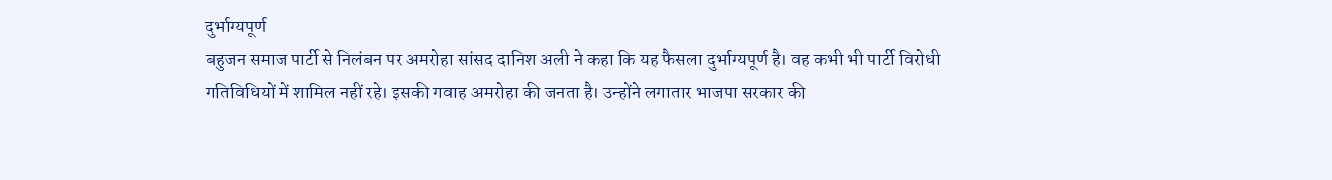दुर्भाग्यपूर्ण
बहुजन समाज पार्टी से निलंबन पर अमरोहा सांसद दानिश अली ने कहा कि यह फैसला दुर्भाग्यपूर्ण है। वह कभी भी पार्टी विरोधी गतिविधियों में शामिल नहीं रहे। इसकी गवाह अमरोहा की जनता है। उन्होंने लगातार भाजपा सरकार की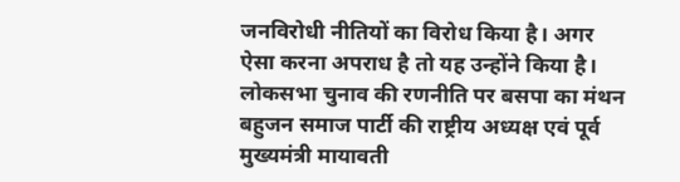जनविरोधी नीतियों का विरोध किया है। अगर ऐसा करना अपराध है तो यह उन्होंने किया है।
लोकसभा चुनाव की रणनीति पर बसपा का मंथन
बहुजन समाज पार्टी की राष्ट्रीय अध्यक्ष एवं पूर्व मुख्यमंत्री मायावती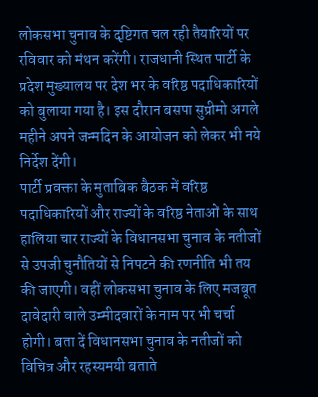लोकसभा चुनाव के दृष्टिगत चल रही तैयारियों पर रविवार को मंथन करेंगी। राजधानी स्थित पार्टी के प्रदेश मुख्यालय पर देश भर के वरिष्ठ पदाधिकारियों को बुलाया गया है। इस दौरान बसपा सुप्रीमो अगले महीने अपने जन्मदिन के आयोजन को लेकर भी नये निर्देश देंगी।
पार्टी प्रवक्ता के मुताबिक बैठक में वरिष्ठ पदाधिकारियों और राज्यों के वरिष्ठ नेताओं के साथ हालिया चार राज्यों के विधानसभा चुनाव के नतीजों से उपजी चुनौतियों से निपटने की रणनीति भी तय की जाएगी। वहीं लोकसभा चुनाव के लिए मजबूत दावेदारी वाले उम्मीदवारों के नाम पर भी चर्चा होगी। बता दें विधानसभा चुनाव के नतीजों को विचित्र और रहस्यमयी बताते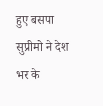हुए बसपा सुप्रीमो ने देश भर के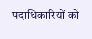पदाधिकारियों को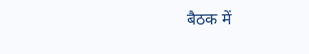बैठक में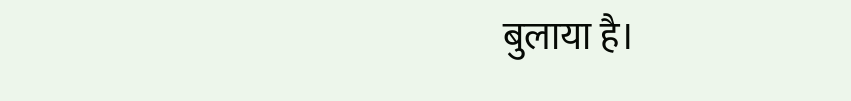बुलाया है।